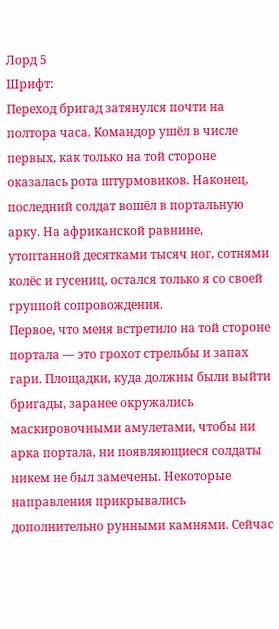Лорд 5
Шрифт:
Переход бригад затянулся почти на полтора часа. Командор ушёл в числе первых, как только на той стороне оказалась рота штурмовиков. Наконец, последний солдат вошёл в портальную арку. На африканской равнине, утоптанной десятками тысяч ног, сотнями колёс и гусениц, остался только я со своей группой сопровождения.
Первое, что меня встретило на той стороне портала — это грохот стрельбы и запах гари. Площадки, куда должны были выйти бригады, заранее окружались маскировочными амулетами, чтобы ни арка портала, ни появляющиеся солдаты никем не был замечены. Некоторые направления прикрывались дополнительно рунными камнями. Сейчас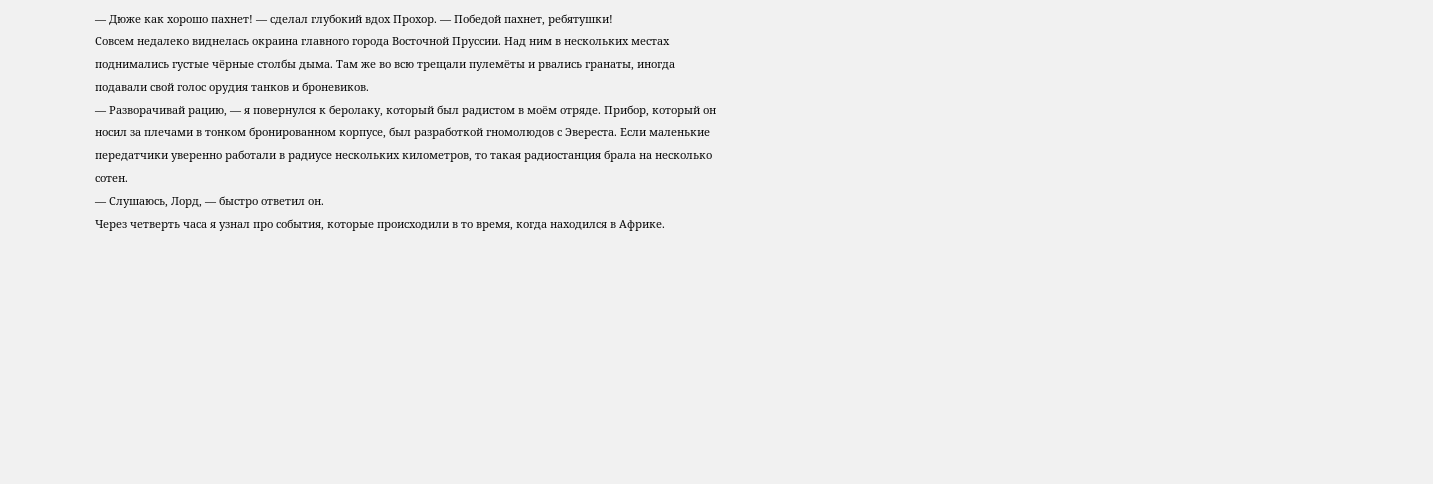— Дюже как хорошо пахнет! — сделал глубокий вдох Прохор. — Победой пахнет, ребятушки!
Совсем недалеко виднелась окраина главного города Восточной Пруссии. Над ним в нескольких местах поднимались густые чёрные столбы дыма. Там же во всю трещали пулемёты и рвались гранаты, иногда подавали свой голос орудия танков и броневиков.
— Разворачивай рацию, — я повернулся к беролаку, который был радистом в моём отряде. Прибор, который он носил за плечами в тонком бронированном корпусе, был разработкой гномолюдов с Эвереста. Если маленькие передатчики уверенно работали в радиусе нескольких километров, то такая радиостанция брала на несколько сотен.
— Слушаюсь, Лорд, — быстро ответил он.
Через четверть часа я узнал про события, которые происходили в то время, когда находился в Африке.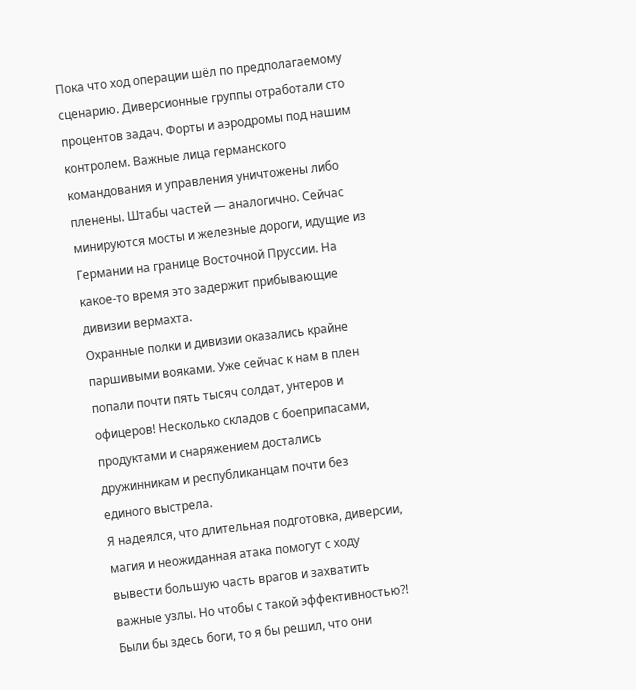Пока что ход операции шёл по предполагаемому сценарию. Диверсионные группы отработали сто процентов задач. Форты и аэродромы под нашим контролем. Важные лица германского командования и управления уничтожены либо пленены. Штабы частей — аналогично. Сейчас минируются мосты и железные дороги, идущие из Германии на границе Восточной Пруссии. На какое-то время это задержит прибывающие дивизии вермахта.
Охранные полки и дивизии оказались крайне паршивыми вояками. Уже сейчас к нам в плен попали почти пять тысяч солдат, унтеров и офицеров! Несколько складов с боеприпасами, продуктами и снаряжением достались дружинникам и республиканцам почти без единого выстрела.
Я надеялся, что длительная подготовка, диверсии, магия и неожиданная атака помогут с ходу вывести большую часть врагов и захватить важные узлы. Но чтобы с такой эффективностью?! Были бы здесь боги, то я бы решил, что они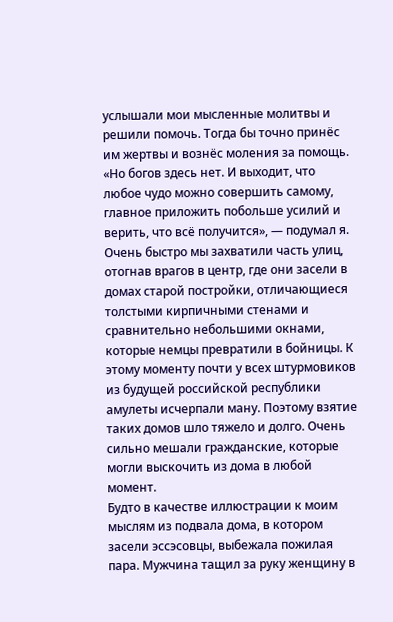услышали мои мысленные молитвы и решили помочь. Тогда бы точно принёс им жертвы и вознёс моления за помощь.
«Но богов здесь нет. И выходит, что любое чудо можно совершить самому, главное приложить побольше усилий и верить, что всё получится», — подумал я.
Очень быстро мы захватили часть улиц, отогнав врагов в центр, где они засели в домах старой постройки, отличающиеся толстыми кирпичными стенами и сравнительно небольшими окнами, которые немцы превратили в бойницы. К этому моменту почти у всех штурмовиков из будущей российской республики амулеты исчерпали ману. Поэтому взятие таких домов шло тяжело и долго. Очень сильно мешали гражданские, которые могли выскочить из дома в любой момент.
Будто в качестве иллюстрации к моим мыслям из подвала дома, в котором засели эссэсовцы, выбежала пожилая пара. Мужчина тащил за руку женщину в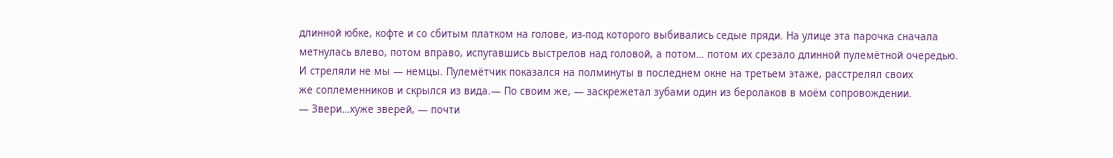длинной юбке, кофте и со сбитым платком на голове, из-под которого выбивались седые пряди. На улице эта парочка сначала метнулась влево, потом вправо, испугавшись выстрелов над головой, а потом… потом их срезало длинной пулемётной очередью. И стреляли не мы — немцы. Пулемётчик показался на полминуты в последнем окне на третьем этаже, расстрелял своих
же соплеменников и скрылся из вида.— По своим же, — заскрежетал зубами один из беролаков в моём сопровождении.
— Звери…хуже зверей, — почти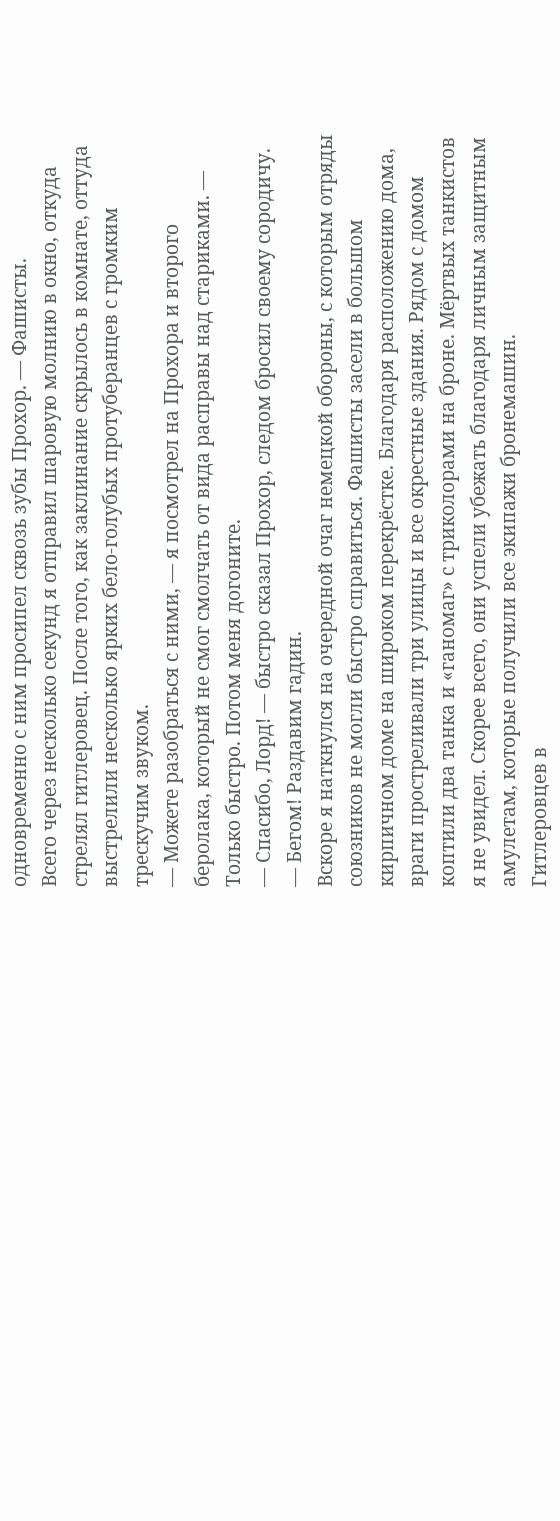одновременно с ним просипел сквозь зубы Прохор. — Фашисты.
Всего через несколько секунд я отправил шаровую молнию в окно, откуда стрелял гитлеровец. После того, как заклинание скрылось в комнате, оттуда выстрелили несколько ярких бело-голубых протуберанцев с громким трескучим звуком.
— Можете разобраться с ними, — я посмотрел на Прохора и второго беролака, который не смог смолчать от вида расправы над стариками. — Только быстро. Потом меня догоните.
— Спасибо, Лорд! — быстро сказал Прохор, следом бросил своему сородичу. — Бегом! Раздавим гадин.
Вскоре я наткнулся на очередной очаг немецкой обороны, с которым отряды союзников не могли быстро справиться. Фашисты засели в большом кирпичном доме на широком перекрёстке. Благодаря расположению дома, враги простреливали три улицы и все окрестные здания. Рядом с домом коптили два танка и «ганомаг» с триколорами на броне. Мёртвых танкистов я не увидел. Скорее всего, они успели убежать благодаря личным защитным амулетам, которые получили все экипажи бронемашин.
Гитлеровцев в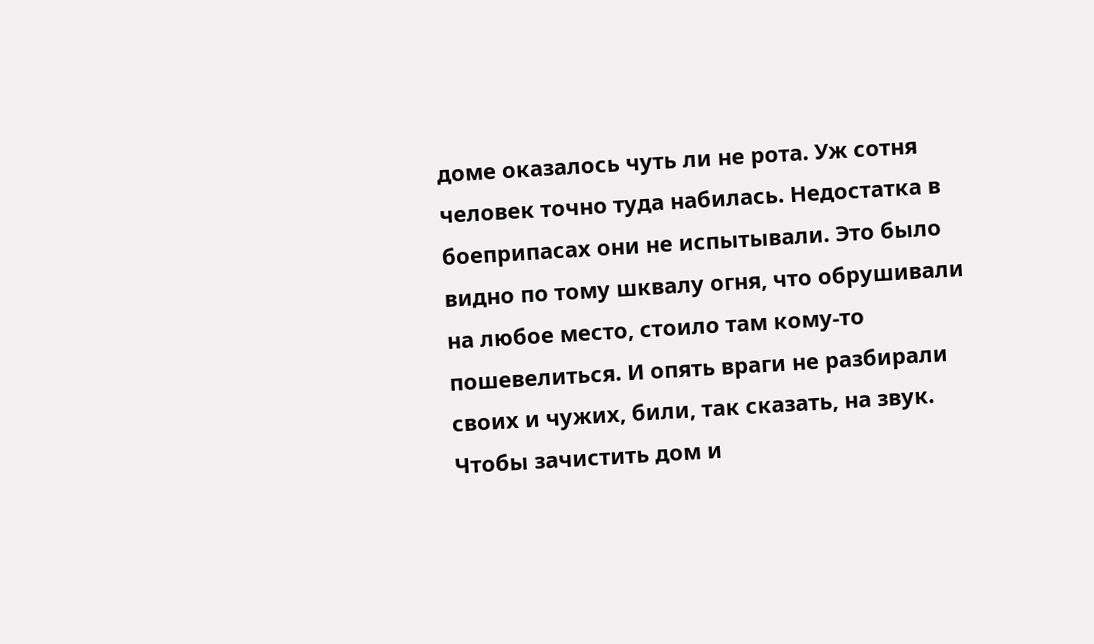доме оказалось чуть ли не рота. Уж сотня человек точно туда набилась. Недостатка в боеприпасах они не испытывали. Это было видно по тому шквалу огня, что обрушивали на любое место, стоило там кому-то пошевелиться. И опять враги не разбирали своих и чужих, били, так сказать, на звук.
Чтобы зачистить дом и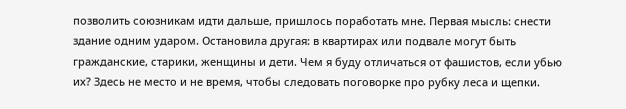позволить союзникам идти дальше, пришлось поработать мне. Первая мысль: снести здание одним ударом. Остановила другая: в квартирах или подвале могут быть гражданские, старики, женщины и дети. Чем я буду отличаться от фашистов, если убью их? Здесь не место и не время, чтобы следовать поговорке про рубку леса и щепки.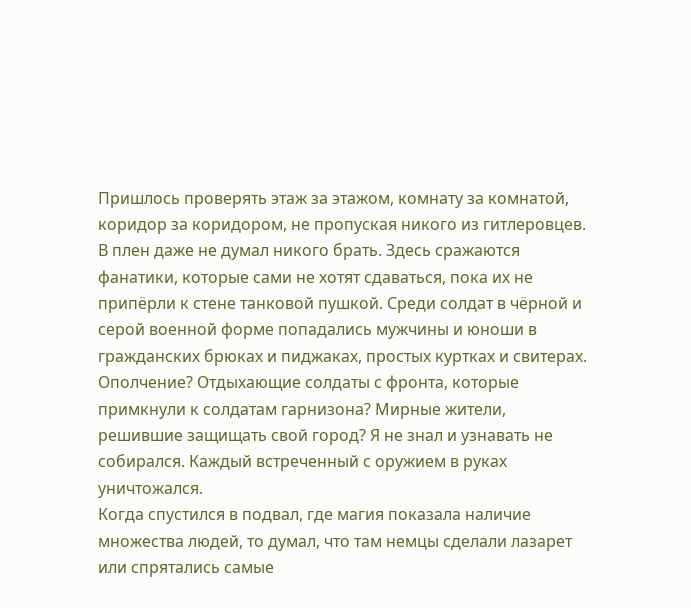Пришлось проверять этаж за этажом, комнату за комнатой, коридор за коридором, не пропуская никого из гитлеровцев. В плен даже не думал никого брать. Здесь сражаются фанатики, которые сами не хотят сдаваться, пока их не припёрли к стене танковой пушкой. Среди солдат в чёрной и серой военной форме попадались мужчины и юноши в гражданских брюках и пиджаках, простых куртках и свитерах. Ополчение? Отдыхающие солдаты с фронта, которые примкнули к солдатам гарнизона? Мирные жители, решившие защищать свой город? Я не знал и узнавать не собирался. Каждый встреченный с оружием в руках уничтожался.
Когда спустился в подвал, где магия показала наличие множества людей, то думал, что там немцы сделали лазарет или спрятались самые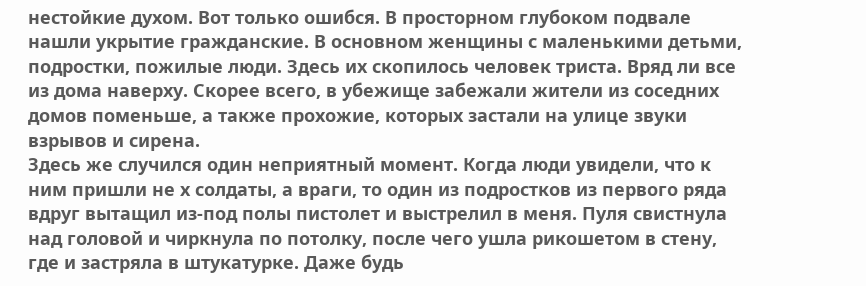нестойкие духом. Вот только ошибся. В просторном глубоком подвале нашли укрытие гражданские. В основном женщины с маленькими детьми, подростки, пожилые люди. Здесь их скопилось человек триста. Вряд ли все из дома наверху. Скорее всего, в убежище забежали жители из соседних домов поменьше, а также прохожие, которых застали на улице звуки взрывов и сирена.
Здесь же случился один неприятный момент. Когда люди увидели, что к ним пришли не х солдаты, а враги, то один из подростков из первого ряда вдруг вытащил из-под полы пистолет и выстрелил в меня. Пуля свистнула над головой и чиркнула по потолку, после чего ушла рикошетом в стену, где и застряла в штукатурке. Даже будь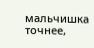мальчишка точнее,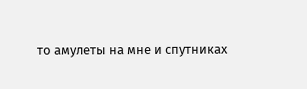то амулеты на мне и спутниках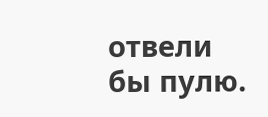отвели бы пулю.